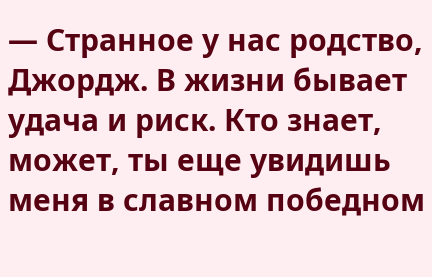— Странное у нас родство, Джордж. В жизни бывает удача и риск. Кто знает, может, ты еще увидишь меня в славном победном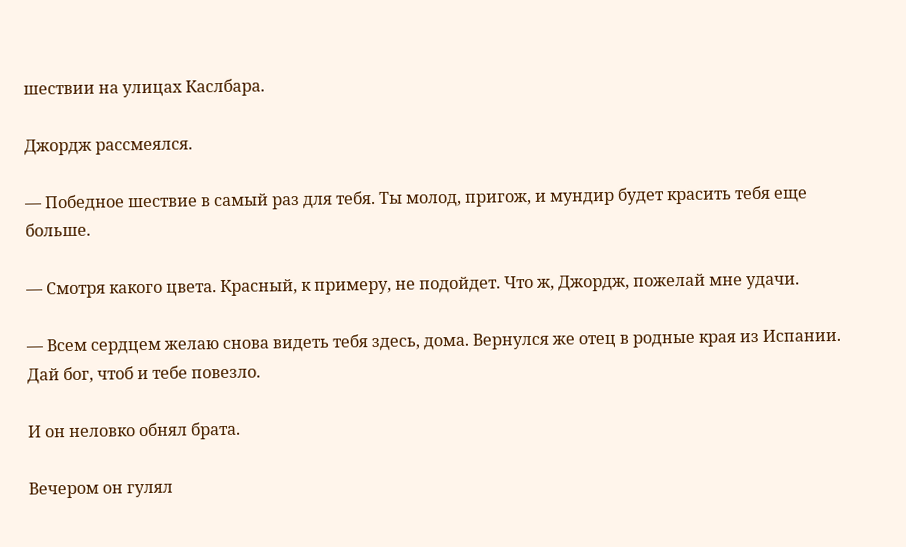шествии на улицах Каслбара.

Джордж рассмеялся.

— Победное шествие в самый раз для тебя. Ты молод, пригож, и мундир будет красить тебя еще больше.

— Смотря какого цвета. Красный, к примеру, не подойдет. Что ж, Джордж, пожелай мне удачи.

— Всем сердцем желаю снова видеть тебя здесь, дома. Вернулся же отец в родные края из Испании. Дай бог, чтоб и тебе повезло.

И он неловко обнял брата.

Вечером он гулял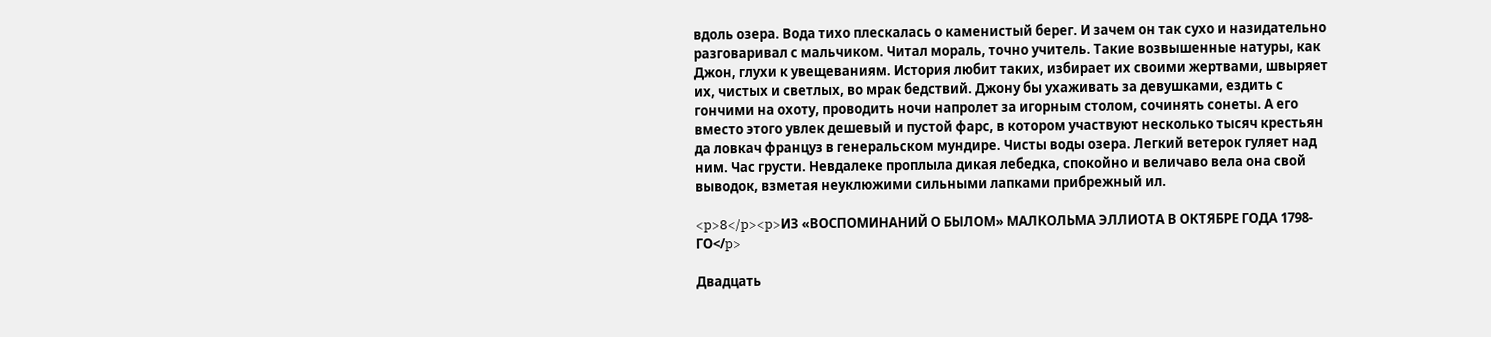вдоль озера. Вода тихо плескалась о каменистый берег. И зачем он так сухо и назидательно разговаривал с мальчиком. Читал мораль, точно учитель. Такие возвышенные натуры, как Джон, глухи к увещеваниям. История любит таких, избирает их своими жертвами, швыряет их, чистых и светлых, во мрак бедствий. Джону бы ухаживать за девушками, ездить с гончими на охоту, проводить ночи напролет за игорным столом, сочинять сонеты. А его вместо этого увлек дешевый и пустой фарс, в котором участвуют несколько тысяч крестьян да ловкач француз в генеральском мундире. Чисты воды озера. Легкий ветерок гуляет над ним. Час грусти. Невдалеке проплыла дикая лебедка, спокойно и величаво вела она свой выводок, взметая неуклюжими сильными лапками прибрежный ил.

<p>8</p><p>ИЗ «ВОСПОМИНАНИЙ О БЫЛОМ» МАЛКОЛЬМА ЭЛЛИОТА В ОКТЯБРЕ ГОДА 1798-ГО</p>

Двадцать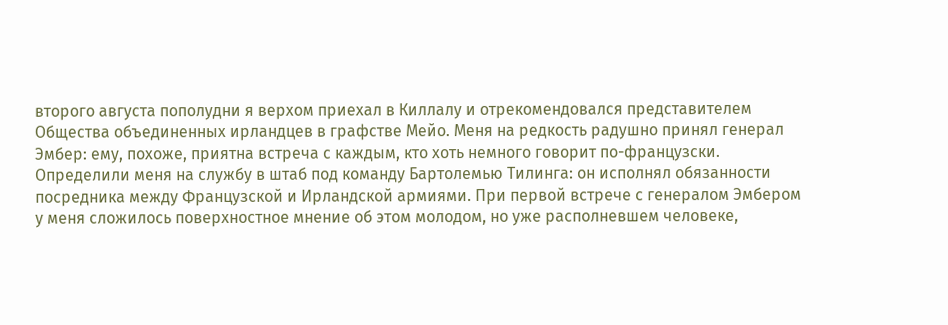второго августа пополудни я верхом приехал в Киллалу и отрекомендовался представителем Общества объединенных ирландцев в графстве Мейо. Меня на редкость радушно принял генерал Эмбер: ему, похоже, приятна встреча с каждым, кто хоть немного говорит по-французски. Определили меня на службу в штаб под команду Бартолемью Тилинга: он исполнял обязанности посредника между Французской и Ирландской армиями. При первой встрече с генералом Эмбером у меня сложилось поверхностное мнение об этом молодом, но уже располневшем человеке,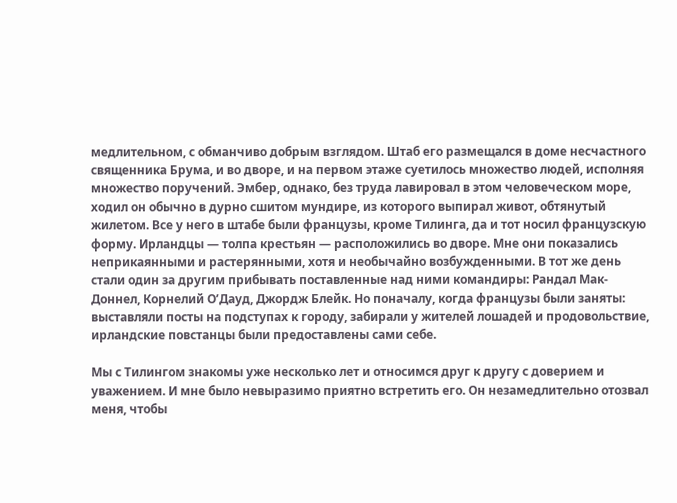медлительном, с обманчиво добрым взглядом. Штаб его размещался в доме несчастного священника Брума, и во дворе, и на первом этаже суетилось множество людей, исполняя множество поручений. Эмбер, однако, без труда лавировал в этом человеческом море, ходил он обычно в дурно сшитом мундире, из которого выпирал живот, обтянутый жилетом. Все у него в штабе были французы, кроме Тилинга, да и тот носил французскую форму. Ирландцы — толпа крестьян — расположились во дворе. Мне они показались неприкаянными и растерянными, хотя и необычайно возбужденными. В тот же день стали один за другим прибывать поставленные над ними командиры: Рандал Мак-Доннел, Корнелий О’Дауд, Джордж Блейк. Но поначалу, когда французы были заняты: выставляли посты на подступах к городу, забирали у жителей лошадей и продовольствие, ирландские повстанцы были предоставлены сами себе.

Мы с Тилингом знакомы уже несколько лет и относимся друг к другу с доверием и уважением. И мне было невыразимо приятно встретить его. Он незамедлительно отозвал меня, чтобы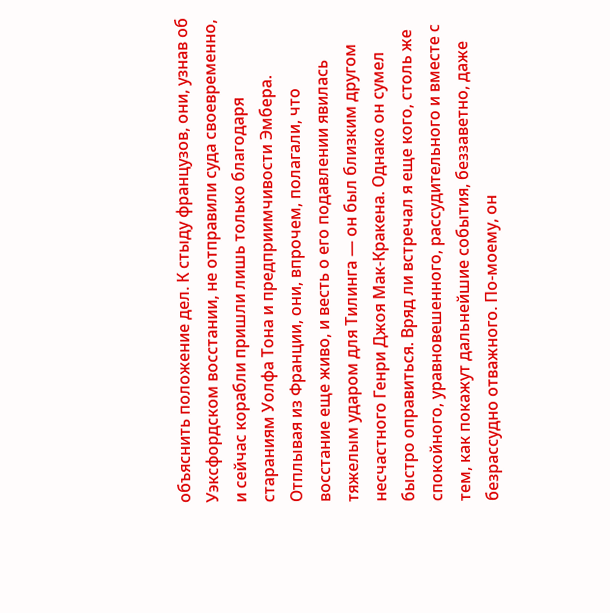объяснить положение дел. К стыду французов, они, узнав об Уэксфордском восстании, не отправили суда своевременно, и сейчас корабли пришли лишь только благодаря стараниям Уолфа Тона и предприимчивости Эмбера. Отплывая из Франции, они, впрочем, полагали, что восстание еще живо, и весть о его подавлении явилась тяжелым ударом для Тилинга — он был близким другом несчастного Генри Джоя Мак-Кракена. Однако он сумел быстро оправиться. Вряд ли встречал я еще кого, столь же спокойного, уравновешенного, рассудительного и вместе с тем, как покажут дальнейшие события, беззаветно, даже безрассудно отважного. По-моему, он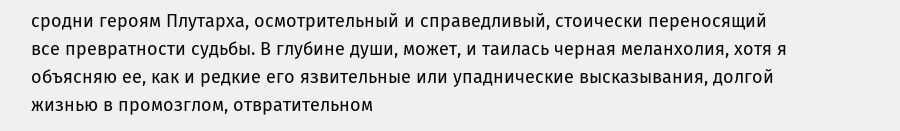сродни героям Плутарха, осмотрительный и справедливый, стоически переносящий все превратности судьбы. В глубине души, может, и таилась черная меланхолия, хотя я объясняю ее, как и редкие его язвительные или упаднические высказывания, долгой жизнью в промозглом, отвратительном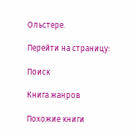Ольстере.

Перейти на страницу:

Поиск

Книга жанров

Похожие книги